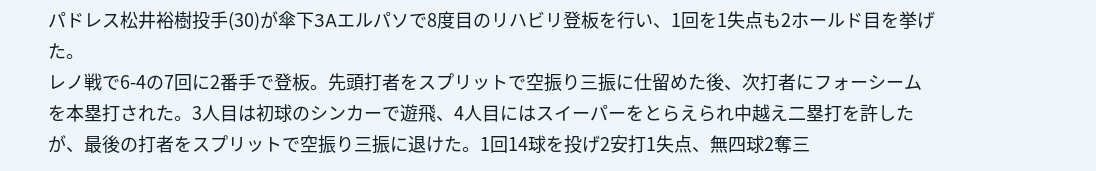パドレス松井裕樹投手(30)が傘下3Aエルパソで8度目のリハビリ登板を行い、1回を1失点も2ホールド目を挙げた。
レノ戦で6-4の7回に2番手で登板。先頭打者をスプリットで空振り三振に仕留めた後、次打者にフォーシームを本塁打された。3人目は初球のシンカーで遊飛、4人目にはスイーパーをとらえられ中越え二塁打を許したが、最後の打者をスプリットで空振り三振に退けた。1回14球を投げ2安打1失点、無四球2奪三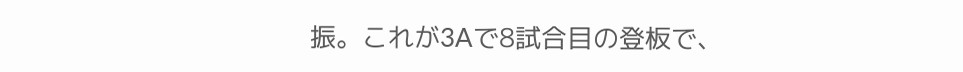振。これが3Aで8試合目の登板で、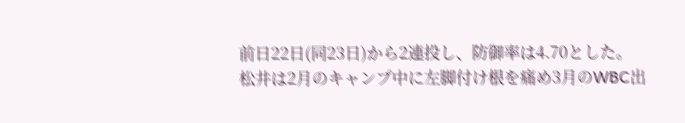前日22日(同23日)から2連投し、防御率は4.70とした。
松井は2月のキャンプ中に左脚付け根を痛め3月のWBC出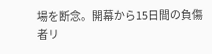場を断念。開幕から15日間の負傷者リ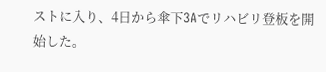ストに入り、4日から傘下3Aでリハビリ登板を開始した。